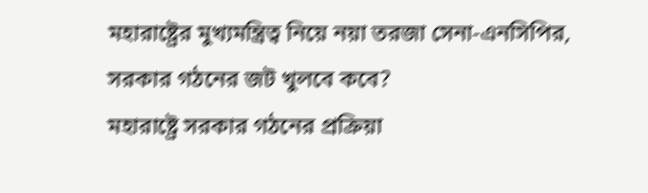মহারাষ্ট্রের মুখ্যমন্ত্রিত্ব নিয়ে নয়া তরজা সেনা-এনসিপির, সরকার গঠনের জট খুলবে কবে?
মহারাষ্ট্রে সরকার গঠনের প্রক্রিয়া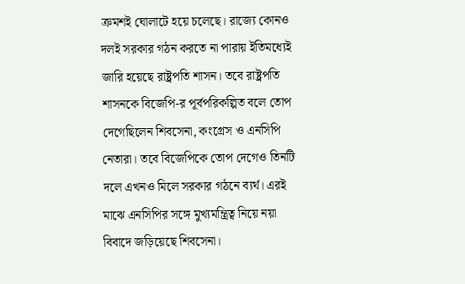ক্রমশই ঘোলাটে হয়ে চলেছে। রাজ্যে কোনও দলই সরকার গঠন করতে না পারায় ইতিমধ্যেই জারি হয়েছে রাষ্ট্রপতি শাসন। তবে রাষ্ট্রপতি শাসনকে বিজেপি-র পূর্বপরিকল্পিত বলে তোপ দেগেছিলেন শিবসেনা, কংগ্রেস ও এনসিপি নেতারা। তবে বিজেপিকে তোপ দেগেও তিনটি দলে এখনও মিলে সরকার গঠনে ব্যর্থ। এরই মাঝে এনসিপির সঙ্গে মুখ্যমন্ত্রিত্ব নিয়ে নয়া বিবাদে জড়িয়েছে শিবসেনা।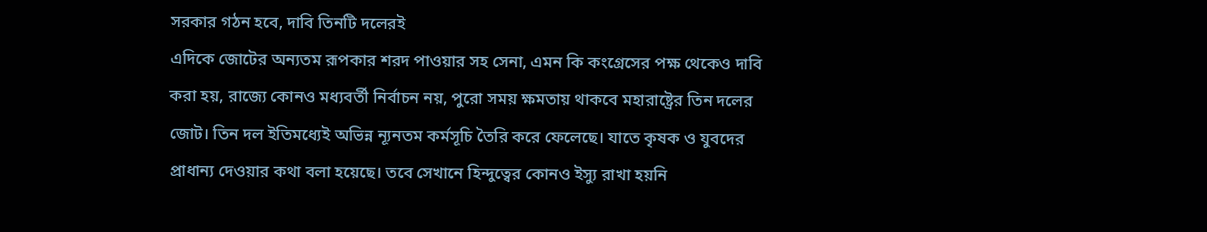সরকার গঠন হবে, দাবি তিনটি দলেরই
এদিকে জোটের অন্যতম রূপকার শরদ পাওয়ার সহ সেনা, এমন কি কংগ্রেসের পক্ষ থেকেও দাবি করা হয়, রাজ্যে কোনও মধ্যবর্তী নির্বাচন নয়, পুরো সময় ক্ষমতায় থাকবে মহারাষ্ট্রের তিন দলের জোট। তিন দল ইতিমধ্যেই অভিন্ন ন্যূনতম কর্মসূচি তৈরি করে ফেলেছে। যাতে কৃষক ও যুবদের প্রাধান্য দেওয়ার কথা বলা হয়েছে। তবে সেখানে হিন্দুত্বের কোনও ইস্যু রাখা হয়নি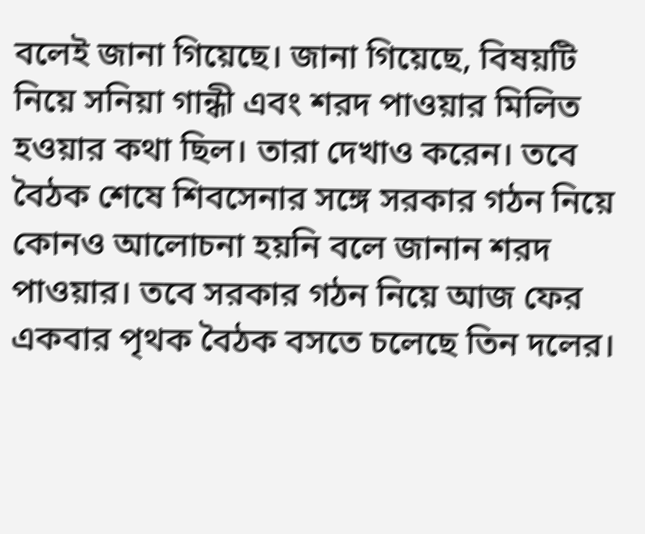বলেই জানা গিয়েছে। জানা গিয়েছে, বিষয়টি নিয়ে সনিয়া গান্ধী এবং শরদ পাওয়ার মিলিত হওয়ার কথা ছিল। তারা দেখাও করেন। তবে বৈঠক শেষে শিবসেনার সঙ্গে সরকার গঠন নিয়ে কোনও আলোচনা হয়নি বলে জানান শরদ পাওয়ার। তবে সরকার গঠন নিয়ে আজ ফের একবার পৃথক বৈঠক বসতে চলেছে তিন দলের।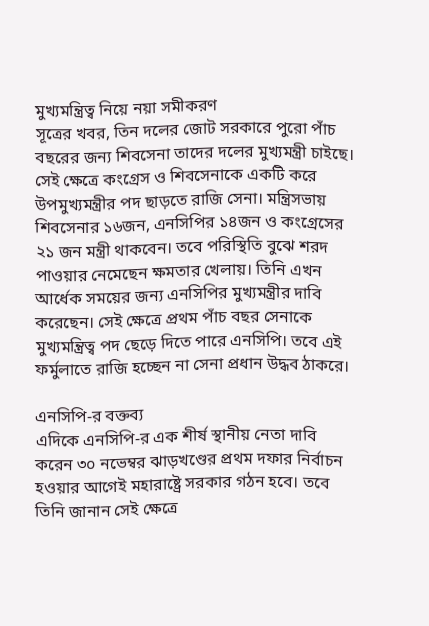মুখ্যমন্ত্রিত্ব নিয়ে নয়া সমীকরণ
সূত্রের খবর, তিন দলের জোট সরকারে পুরো পাঁচ বছরের জন্য শিবসেনা তাদের দলের মুখ্যমন্ত্রী চাইছে। সেই ক্ষেত্রে কংগ্রেস ও শিবসেনাকে একটি করে উপমুখ্যমন্ত্রীর পদ ছাড়তে রাজি সেনা। মন্ত্রিসভায় শিবসেনার ১৬জন, এনসিপির ১৪জন ও কংগ্রেসের ২১ জন মন্ত্রী থাকবেন। তবে পরিস্থিতি বুঝে শরদ পাওয়ার নেমেছেন ক্ষমতার খেলায়। তিনি এখন আর্ধেক সময়ের জন্য এনসিপির মুখ্যমন্ত্রীর দাবি করেছেন। সেই ক্ষেত্রে প্রথম পাঁচ বছর সেনাকে মুখ্যমন্ত্রিত্ব পদ ছেড়ে দিতে পারে এনসিপি। তবে এই ফর্মুলাতে রাজি হচ্ছেন না সেনা প্রধান উদ্ধব ঠাকরে।

এনসিপি-র বক্তব্য
এদিকে এনসিপি-র এক শীর্ষ স্থানীয় নেতা দাবি করেন ৩০ নভেম্বর ঝাড়খণ্ডের প্রথম দফার নির্বাচন হওয়ার আগেই মহারাষ্ট্রে সরকার গঠন হবে। তবে তিনি জানান সেই ক্ষেত্রে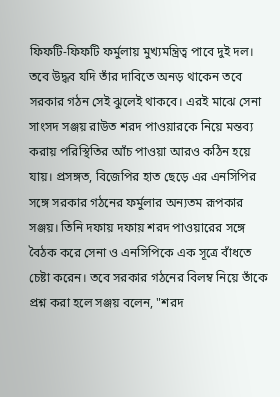ফিফটি-ফিফটি ফর্মুলায় মুখ্যমন্ত্রিত্ব পাবে দুই দল। তবে উদ্ধব যদি তাঁর দাবিতে অনড় থাকেন তবে সরকার গঠন সেই ঝুলেই থাকবে। এরই মাঝে সেনা সাংসদ সঞ্জয় রাউত শরদ পাওয়ারকে নিয়ে মন্তব্য করায় পরিস্থিতির আঁচ পাওয়া আরও কঠিন হয়ে যায়। প্রসঙ্গত, বিজেপির হাত ছেড়ে এর এনসিপির সঙ্গে সরকার গঠনের ফর্মুলার অন্যতম রূপকার সঞ্জয়। তিনি দফায় দফায় শরদ পাওয়ারের সঙ্গে বৈঠক করে সেনা ও এনসিপিকে এক সূত্রে বাঁধতে চেষ্টা করেন। তবে সরকার গঠনের বিলম্ব নিয়ে তাঁকে প্রশ্ন করা হলে সঞ্জয় বলেন, "শরদ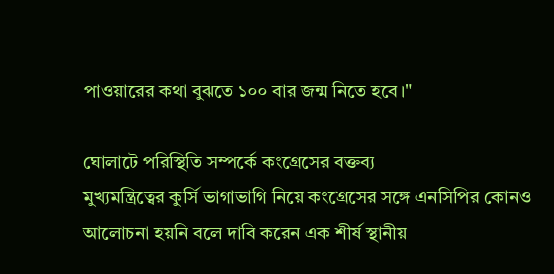পাওয়ারের কথা বুঝতে ১০০ বার জন্ম নিতে হবে।"

ঘোলাটে পরিস্থিতি সম্পর্কে কংগ্রেসের বক্তব্য
মুখ্যমন্ত্রিত্বের কুর্সি ভাগাভাগি নিয়ে কংগ্রেসের সঙ্গে এনসিপির কোনও আলোচনা হয়নি বলে দাবি করেন এক শীর্ষ স্থানীয়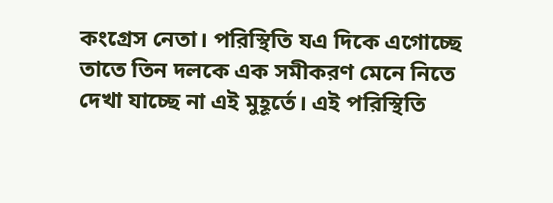কংগ্রেস নেতা। পরিস্থিতি যএ দিকে এগোচ্ছে তাতে তিন দলকে এক সমীকরণ মেনে নিতে দেখা যাচ্ছে না এই মুহূর্তে। এই পরিস্থিতি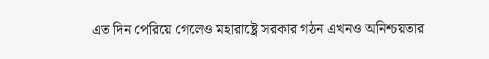এত দিন পেরিয়ে গেলেও মহারাষ্ট্রে সরকার গঠন এখনও অনিশ্চয়তার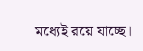মধ্যেই রয়ে যাচ্ছে।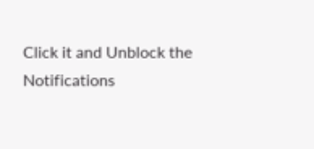Click it and Unblock the Notifications